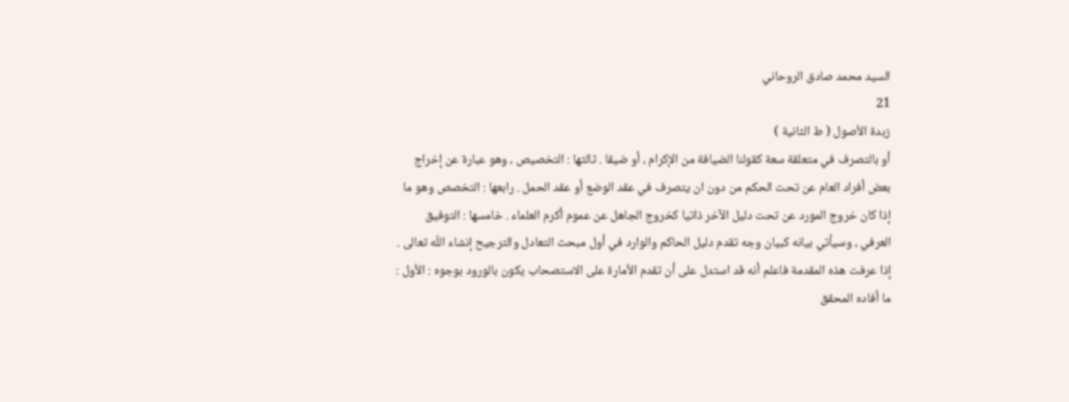السيد محمد صادق الروحاني
21
زبدة الأصول ( ط الثانية )
أو بالتصرف في متعلقة سعة كقولنا الضيافة من الإكرام ، أو ضيقا . ثالثها : التخصيص ، وهو عبارة عن إخراج بعض أفراد العام عن تحت الحكم من دون ان يتصرف في عقد الوضع أو عقد الحمل . رابعها : التخصص وهو ما إذا كان خروج المورد عن تحت دليل الآخر ذاتيا كخروج الجاهل عن عموم أكرم العلماء . خامسها : التوفيق العرفي ، وسيأتي بيانه كبيان وجه تقدم دليل الحاكم والوارد في أول مبحث التعادل والترجيح إنشاء اللّه تعالى . إذا عرفت هذه المقدمة فاعلم أنه قد استدل على أن تقدم الأمارة على الاستصحاب يكون بالورود بوجوه : الأول : ما أفاده المحقق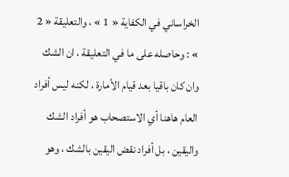الخراساني في الكفاية « 1 » ، والتعليقة « 2 » : وحاصله على ما في التعليقة ، ان الشك وان كان باقيا بعد قيام الأمارة ، لكنه ليس أفراد العام هاهنا أي الاستصحاب هو أفراد الشك واليقين ، بل أفراد نقض اليقين بالشك ، وهو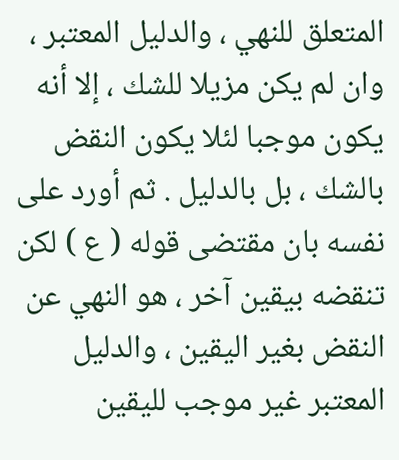المتعلق للنهي ، والدليل المعتبر ، وان لم يكن مزيلا للشك ، إلا أنه يكون موجبا لئلا يكون النقض بالشك ، بل بالدليل . ثم أورد على نفسه بان مقتضى قوله ( ع ) لكن تنقضه بيقين آخر ، هو النهي عن النقض بغير اليقين ، والدليل المعتبر غير موجب لليقين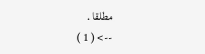مطلقا .
--> ( 1 )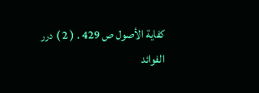كفاية الأصول ص 429 . ( 2 ) درر الفوائد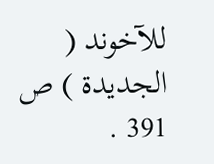للآخوند ( الجديدة ) ص 391 .